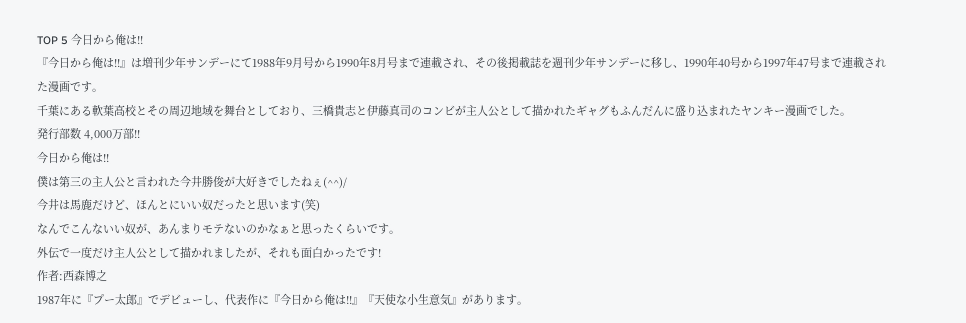TOP 5 今日から俺は!!
『今日から俺は!!』は増刊少年サンデーにて1988年9月号から1990年8月号まで連載され、その後掲載誌を週刊少年サンデーに移し、1990年40号から1997年47号まで連載された漫画です。
千葉にある軟葉高校とその周辺地域を舞台としており、三橋貴志と伊藤真司のコンビが主人公として描かれたギャグもふんだんに盛り込まれたヤンキー漫画でした。
発行部数 4,000万部!!
今日から俺は!!
僕は第三の主人公と言われた今井勝俊が大好きでしたねぇ(^^)/
今井は馬鹿だけど、ほんとにいい奴だったと思います(笑)
なんでこんないい奴が、あんまりモテないのかなぁと思ったくらいです。
外伝で一度だけ主人公として描かれましたが、それも面白かったです!
作者:西森博之
1987年に『プー太郎』でデビューし、代表作に『今日から俺は!!』『天使な小生意気』があります。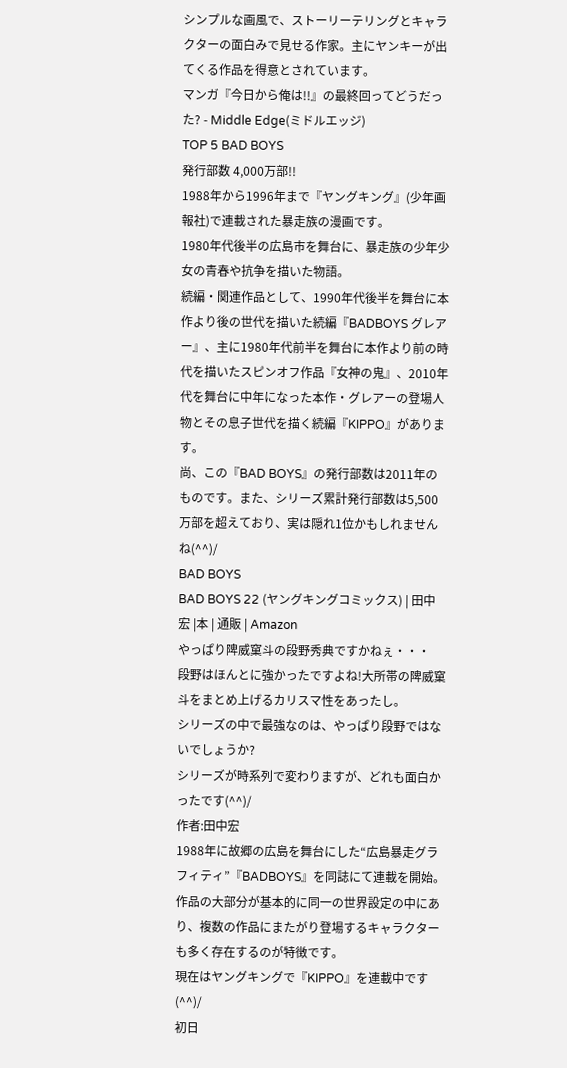シンプルな画風で、ストーリーテリングとキャラクターの面白みで見せる作家。主にヤンキーが出てくる作品を得意とされています。
マンガ『今日から俺は!!』の最終回ってどうだった? - Middle Edge(ミドルエッジ)
TOP 5 BAD BOYS
発行部数 4,000万部!!
1988年から1996年まで『ヤングキング』(少年画報社)で連載された暴走族の漫画です。
1980年代後半の広島市を舞台に、暴走族の少年少女の青春や抗争を描いた物語。
続編・関連作品として、1990年代後半を舞台に本作より後の世代を描いた続編『BADBOYS グレアー』、主に1980年代前半を舞台に本作より前の時代を描いたスピンオフ作品『女神の鬼』、2010年代を舞台に中年になった本作・グレアーの登場人物とその息子世代を描く続編『KIPPO』があります。
尚、この『BAD BOYS』の発行部数は2011年のものです。また、シリーズ累計発行部数は5,500万部を超えており、実は隠れ1位かもしれませんね(^^)/
BAD BOYS
BAD BOYS 22 (ヤングキングコミックス) | 田中 宏 |本 | 通販 | Amazon
やっぱり陴威窠斗の段野秀典ですかねぇ・・・
段野はほんとに強かったですよね!大所帯の陴威窠斗をまとめ上げるカリスマ性をあったし。
シリーズの中で最強なのは、やっぱり段野ではないでしょうか?
シリーズが時系列で変わりますが、どれも面白かったです(^^)/
作者:田中宏
1988年に故郷の広島を舞台にした“広島暴走グラフィティ”『BADBOYS』を同誌にて連載を開始。
作品の大部分が基本的に同一の世界設定の中にあり、複数の作品にまたがり登場するキャラクターも多く存在するのが特徴です。
現在はヤングキングで『KIPPO』を連載中です(^^)/
初日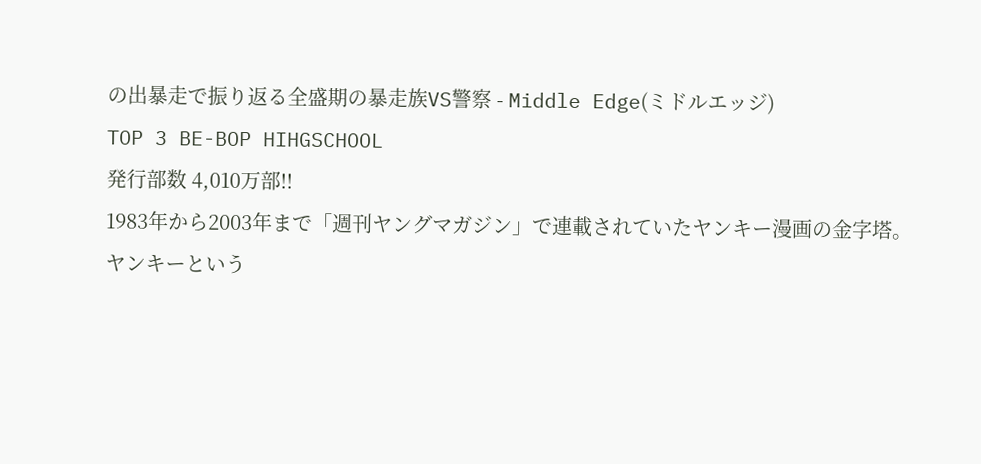の出暴走で振り返る全盛期の暴走族VS警察 - Middle Edge(ミドルエッジ)
TOP 3 BE-BOP HIHGSCHOOL
発行部数 4,010万部!!
1983年から2003年まで「週刊ヤングマガジン」で連載されていたヤンキー漫画の金字塔。
ヤンキーという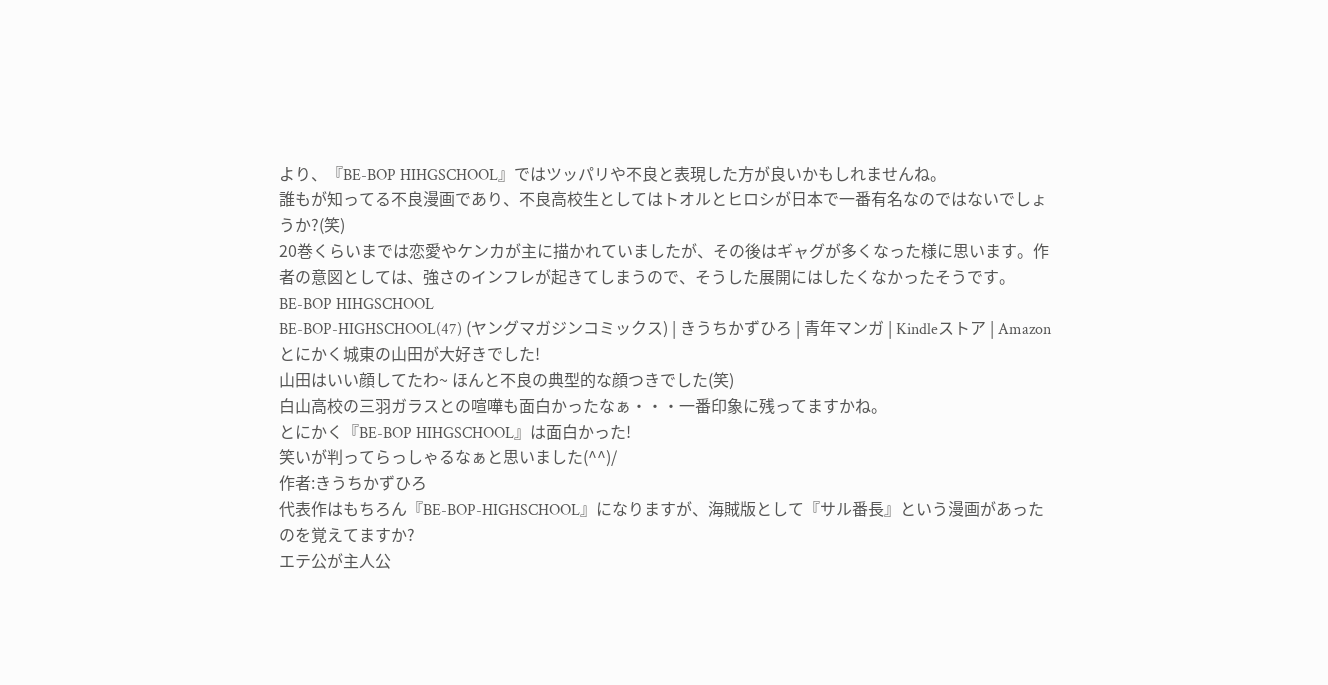より、『BE-BOP HIHGSCHOOL』ではツッパリや不良と表現した方が良いかもしれませんね。
誰もが知ってる不良漫画であり、不良高校生としてはトオルとヒロシが日本で一番有名なのではないでしょうか?(笑)
20巻くらいまでは恋愛やケンカが主に描かれていましたが、その後はギャグが多くなった様に思います。作者の意図としては、強さのインフレが起きてしまうので、そうした展開にはしたくなかったそうです。
BE-BOP HIHGSCHOOL
BE-BOP-HIGHSCHOOL(47) (ヤングマガジンコミックス) | きうちかずひろ | 青年マンガ | Kindleストア | Amazon
とにかく城東の山田が大好きでした!
山田はいい顔してたわ~ ほんと不良の典型的な顔つきでした(笑)
白山高校の三羽ガラスとの喧嘩も面白かったなぁ・・・一番印象に残ってますかね。
とにかく『BE-BOP HIHGSCHOOL』は面白かった!
笑いが判ってらっしゃるなぁと思いました(^^)/
作者:きうちかずひろ
代表作はもちろん『BE-BOP-HIGHSCHOOL』になりますが、海賊版として『サル番長』という漫画があったのを覚えてますか?
エテ公が主人公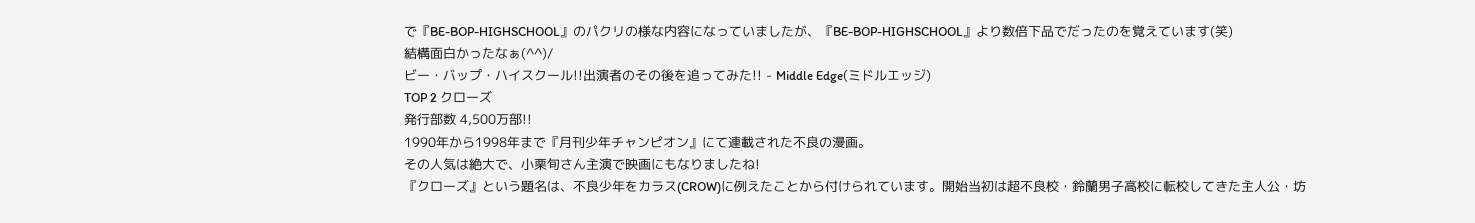で『BE-BOP-HIGHSCHOOL』のパクリの様な内容になっていましたが、『BE-BOP-HIGHSCHOOL』より数倍下品でだったのを覚えています(笑)
結構面白かったなぁ(^^)/
ビー・バップ・ハイスクール!!出演者のその後を追ってみた!! - Middle Edge(ミドルエッジ)
TOP 2 クローズ
発行部数 4,500万部!!
1990年から1998年まで『月刊少年チャンピオン』にて連載された不良の漫画。
その人気は絶大で、小栗旬さん主演で映画にもなりましたね!
『クローズ』という題名は、不良少年をカラス(CROW)に例えたことから付けられています。開始当初は超不良校・鈴蘭男子高校に転校してきた主人公・坊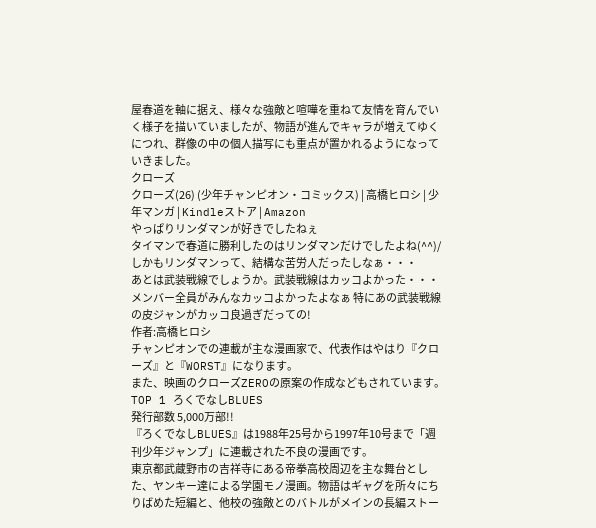屋春道を軸に据え、様々な強敵と喧嘩を重ねて友情を育んでいく様子を描いていましたが、物語が進んでキャラが増えてゆくにつれ、群像の中の個人描写にも重点が置かれるようになっていきました。
クローズ
クローズ(26) (少年チャンピオン・コミックス) | 高橋ヒロシ | 少年マンガ | Kindleストア | Amazon
やっぱりリンダマンが好きでしたねぇ
タイマンで春道に勝利したのはリンダマンだけでしたよね(^^)/
しかもリンダマンって、結構な苦労人だったしなぁ・・・
あとは武装戦線でしょうか。武装戦線はカッコよかった・・・ メンバー全員がみんなカッコよかったよなぁ 特にあの武装戦線の皮ジャンがカッコ良過ぎだっての!
作者:高橋ヒロシ
チャンピオンでの連載が主な漫画家で、代表作はやはり『クローズ』と『WORST』になります。
また、映画のクローズZEROの原案の作成などもされています。
TOP 1 ろくでなしBLUES
発行部数 5,000万部!!
『ろくでなしBLUES』は1988年25号から1997年10号まで「週刊少年ジャンプ」に連載された不良の漫画です。
東京都武蔵野市の吉祥寺にある帝拳高校周辺を主な舞台とした、ヤンキー達による学園モノ漫画。物語はギャグを所々にちりばめた短編と、他校の強敵とのバトルがメインの長編ストー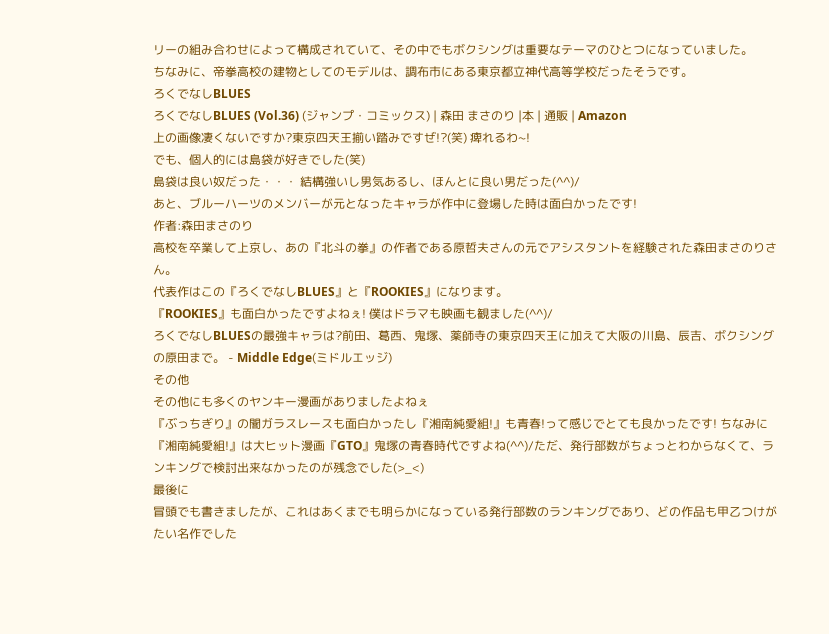リーの組み合わせによって構成されていて、その中でもボクシングは重要なテーマのひとつになっていました。
ちなみに、帝拳高校の建物としてのモデルは、調布市にある東京都立神代高等学校だったそうです。
ろくでなしBLUES
ろくでなしBLUES (Vol.36) (ジャンプ・コミックス) | 森田 まさのり |本 | 通販 | Amazon
上の画像凄くないですか?東京四天王揃い踏みですぜ!?(笑) 痺れるわ~!
でも、個人的には島袋が好きでした(笑)
島袋は良い奴だった・・・ 結構強いし男気あるし、ほんとに良い男だった(^^)/
あと、ブルーハーツのメンバーが元となったキャラが作中に登場した時は面白かったです!
作者:森田まさのり
高校を卒業して上京し、あの『北斗の拳』の作者である原哲夫さんの元でアシスタントを経験された森田まさのりさん。
代表作はこの『ろくでなしBLUES』と『ROOKIES』になります。
『ROOKIES』も面白かったですよねぇ! 僕はドラマも映画も観ました(^^)/
ろくでなしBLUESの最強キャラは?前田、葛西、鬼塚、薬師寺の東京四天王に加えて大阪の川島、辰吉、ボクシングの原田まで。 - Middle Edge(ミドルエッジ)
その他
その他にも多くのヤンキー漫画がありましたよねぇ
『ぶっちぎり』の闇ガラスレースも面白かったし『湘南純愛組!』も青春!って感じでとても良かったです! ちなみに『湘南純愛組!』は大ヒット漫画『GTO』鬼塚の青春時代ですよね(^^)/ただ、発行部数がちょっとわからなくて、ランキングで検討出来なかったのが残念でした(>_<)
最後に
冒頭でも書きましたが、これはあくまでも明らかになっている発行部数のランキングであり、どの作品も甲乙つけがたい名作でした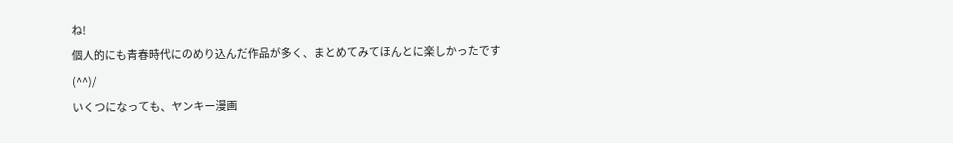ね!
個人的にも青春時代にのめり込んだ作品が多く、まとめてみてほんとに楽しかったです(^^)/
いくつになっても、ヤンキー漫画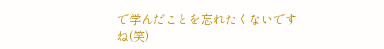で学んだことを忘れたくないですね(笑)